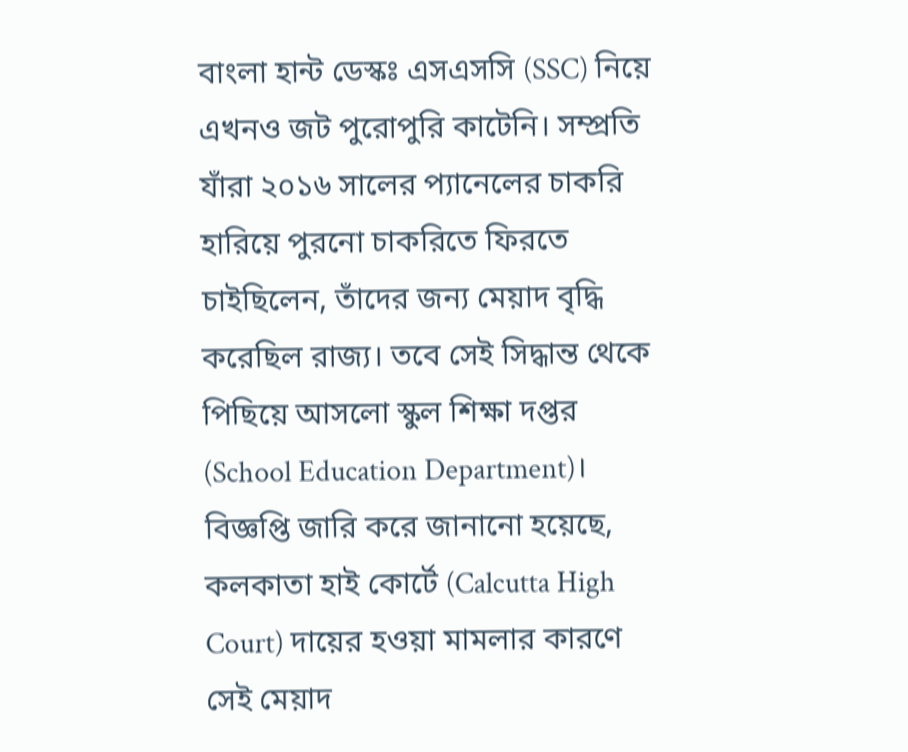বাংলা হান্ট ডেস্কঃ এসএসসি (SSC) নিয়ে এখনও জট পুরোপুরি কাটেনি। সম্প্রতি যাঁরা ২০১৬ সালের প্যানেলের চাকরি হারিয়ে পুরনো চাকরিতে ফিরতে চাইছিলেন, তাঁদের জন্য মেয়াদ বৃদ্ধি করেছিল রাজ্য। তবে সেই সিদ্ধান্ত থেকে পিছিয়ে আসলো স্কুল শিক্ষা দপ্তর (School Education Department)। বিজ্ঞপ্তি জারি করে জানানো হয়েছে, কলকাতা হাই কোর্টে (Calcutta High Court) দায়ের হওয়া মামলার কারণে সেই মেয়াদ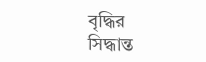বৃদ্ধির সিদ্ধান্ত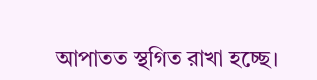আপাতত স্থগিত রাখা হচ্ছে।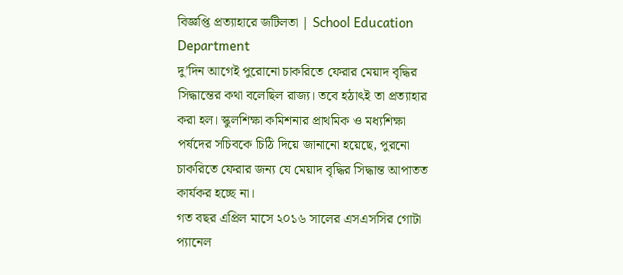বিজ্ঞপ্তি প্রত্যাহারে জটিলতা | School Education Department
দু’দিন আগেই পুরোনো চাকরিতে ফেরার মেয়াদ বৃদ্ধির সিদ্ধান্তের কথা বলেছিল রাজ্য। তবে হঠাৎই তা প্রত্যাহার করা হল। স্কুলশিক্ষা কমিশনার প্রাথমিক ও মধ্যশিক্ষা পর্ষদের সচিবকে চিঠি দিয়ে জানানো হয়েছে, পুরনো চাকরিতে ফেরার জন্য যে মেয়াদ বৃদ্ধির সিদ্ধান্ত আপাতত কার্যকর হচ্ছে না।
গত বছর এপ্রিল মাসে ২০১৬ সালের এসএসসির গোটা প্যানেল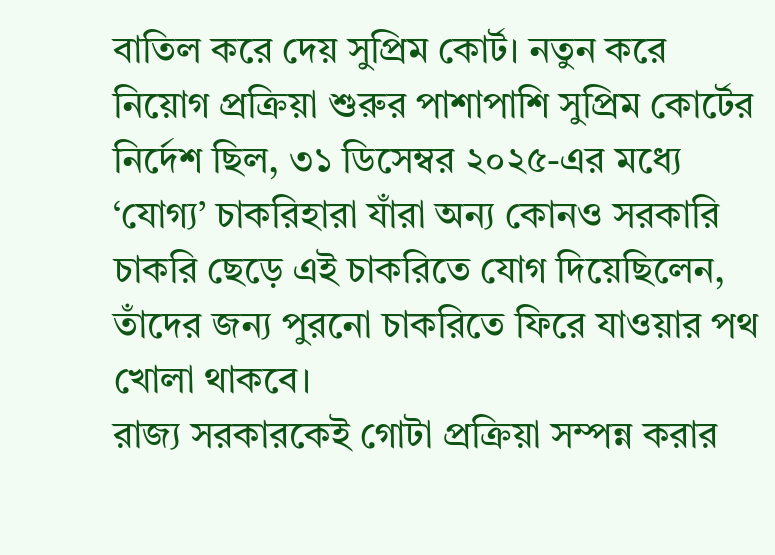বাতিল করে দেয় সুপ্রিম কোর্ট। নতুন করে নিয়োগ প্রক্রিয়া শুরুর পাশাপাশি সুপ্রিম কোর্টের নির্দেশ ছিল, ৩১ ডিসেম্বর ২০২৫-এর মধ্যে ‘যোগ্য’ চাকরিহারা যাঁরা অন্য কোনও সরকারি চাকরি ছেড়ে এই চাকরিতে যোগ দিয়েছিলেন, তাঁদের জন্য পুরনো চাকরিতে ফিরে যাওয়ার পথ খোলা থাকবে।
রাজ্য সরকারকেই গোটা প্রক্রিয়া সম্পন্ন করার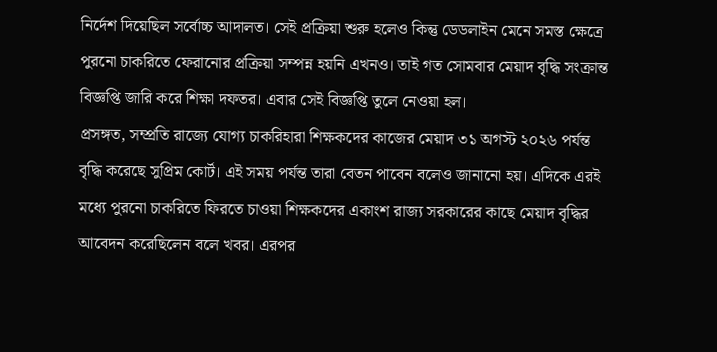নির্দেশ দিয়েছিল সর্বোচ্চ আদালত। সেই প্রক্রিয়া শুরু হলেও কিন্তু ডেডলাইন মেনে সমস্ত ক্ষেত্রে পুরনো চাকরিতে ফেরানোর প্রক্রিয়া সম্পন্ন হয়নি এখনও। তাই গত সোমবার মেয়াদ বৃদ্ধি সংক্রান্ত বিজ্ঞপ্তি জারি করে শিক্ষা দফতর। এবার সেই বিজ্ঞপ্তি তুলে নেওয়া হল।
প্রসঙ্গত, সম্প্রতি রাজ্যে যোগ্য চাকরিহারা শিক্ষকদের কাজের মেয়াদ ৩১ অগস্ট ২০২৬ পর্যন্ত বৃদ্ধি করেছে সুপ্রিম কোর্ট। এই সময় পর্যন্ত তারা বেতন পাবেন বলেও জানানো হয়। এদিকে এরই মধ্যে পুরনো চাকরিতে ফিরতে চাওয়া শিক্ষকদের একাংশ রাজ্য সরকারের কাছে মেয়াদ বৃদ্ধির আবেদন করেছিলেন বলে খবর। এরপর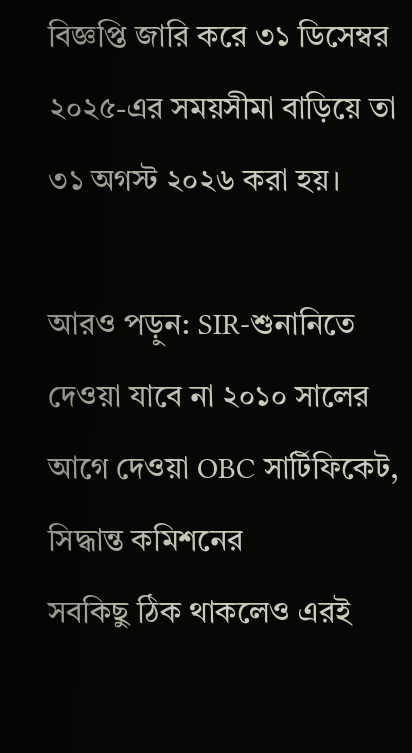বিজ্ঞপ্তি জারি করে ৩১ ডিসেম্বর ২০২৫-এর সময়সীমা বাড়িয়ে তা ৩১ অগস্ট ২০২৬ করা হয়।

আরও পড়ুন: SIR-শুনানিতে দেওয়া যাবে না ২০১০ সালের আগে দেওয়া OBC সার্টিফিকেট, সিদ্ধান্ত কমিশনের
সবকিছু ঠিক থাকলেও এরই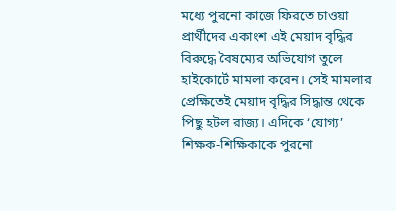মধ্যে পুরনো কাজে ফিরতে চাওয়া প্রার্থীদের একাংশ এই মেয়াদ বৃদ্ধির বিরুদ্ধে বৈষম্যের অভিযোগ তুলে হাইকোর্টে মামলা করেন। সেই মামলার প্রেক্ষিতেই মেয়াদ বৃদ্ধির সিদ্ধান্ত থেকে পিছু হটল রাজ্য। এদিকে ‘যোগ্য’ শিক্ষক-শিক্ষিকাকে পুরনো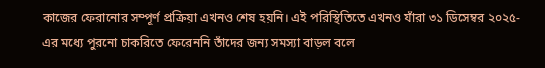কাজের ফেরানোর সম্পূর্ণ প্রক্রিয়া এখনও শেষ হয়নি। এই পরিস্থিতিতে এখনও যাঁরা ৩১ ডিসেম্বর ২০২৫-এর মধ্যে পুরনো চাকরিতে ফেরেননি তাঁদের জন্য সমস্যা বাড়ল বলে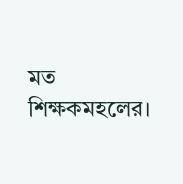মত শিক্ষকমহলের।